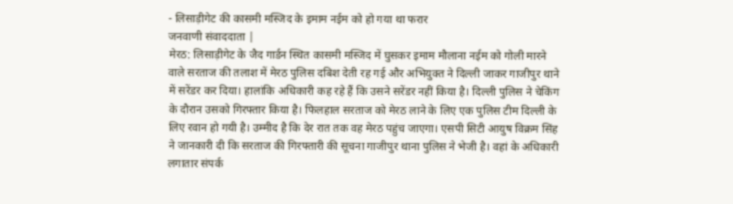- लिसाड़ीगेट की कासमी मस्जिद के इमाम नईम को हो गया था फरार
जनवाणी संवाददाता |
मेरठ: लिसाड़ीगेट के जैद गार्डन स्थित कासमी मस्जिद में घुसकर इमाम मौलाना नईम को गोली मारने वाले सरताज की तलाश में मेरठ पुलिस दबिश देती रह गई और अभियुक्त ने दिल्ली जाकर गाजीपुर थाने में सरेंडर कर दिया। हालांकि अधिकारी कह रहे हैं कि उसने सरेंडर नहीं किया है। दिल्ली पुलिस ने चेकिंग के दौरान उसको गिरफ्तार किया है। फिलहाल सरताज को मेरठ लाने के लिए एक पुलिस टीम दिल्ली के लिए रवान हो गयी है। उम्मीद है कि देर रात तक वह मेरठ पहुंच जाएगा। एसपी सिटी आयुष विक्रम सिंह ने जानकारी दी कि सरताज की गिरफ्तारी की सूचना गाजीपुर थाना पुलिस ने भेजी है। वहां के अधिकारी लगातार संपर्क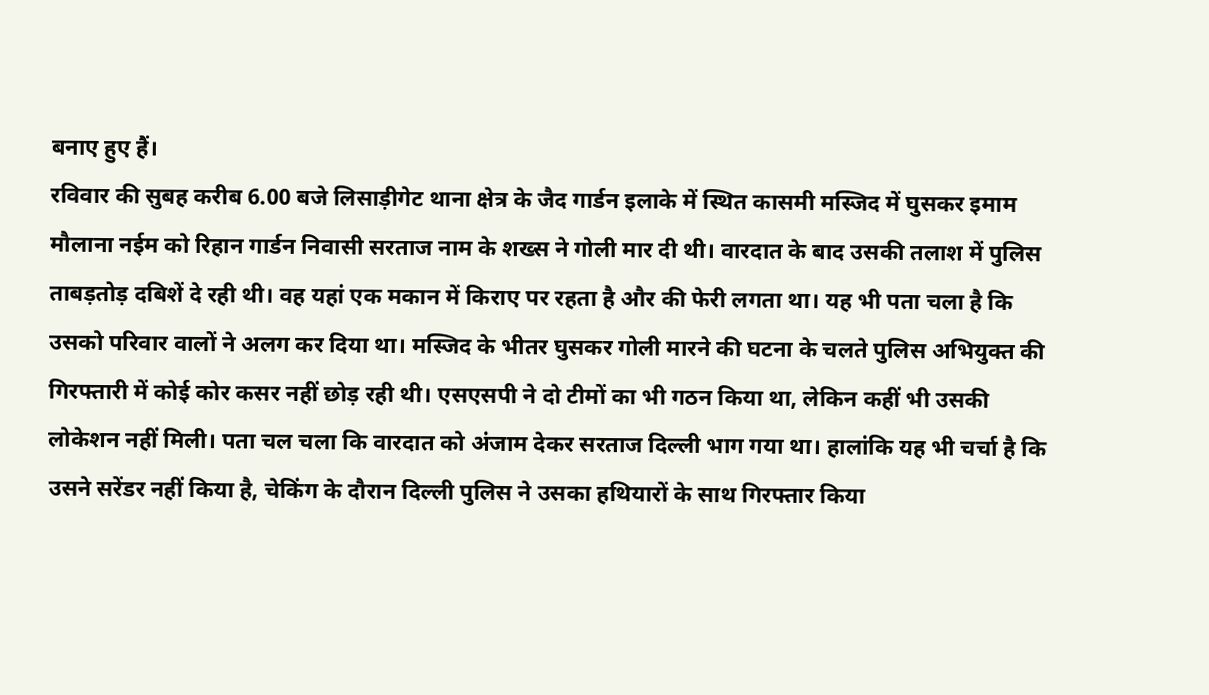बनाए हुए हैं।
रविवार की सुबह करीब 6.00 बजे लिसाड़ीगेट थाना क्षेत्र के जैद गार्डन इलाके में स्थित कासमी मस्जिद में घुसकर इमाम मौलाना नईम को रिहान गार्डन निवासी सरताज नाम के शख्स ने गोली मार दी थी। वारदात के बाद उसकी तलाश में पुलिस ताबड़तोड़ दबिशें दे रही थी। वह यहां एक मकान में किराए पर रहता है और की फेरी लगता था। यह भी पता चला है कि उसको परिवार वालों ने अलग कर दिया था। मस्जिद के भीतर घुसकर गोली मारने की घटना के चलते पुलिस अभियुक्त की गिरफ्तारी में कोई कोर कसर नहीं छोड़ रही थी। एसएसपी ने दो टीमों का भी गठन किया था, लेकिन कहीं भी उसकी लोकेशन नहीं मिली। पता चल चला कि वारदात को अंजाम देकर सरताज दिल्ली भाग गया था। हालांकि यह भी चर्चा है कि उसने सरेंडर नहीं किया है, चेकिंग के दौरान दिल्ली पुलिस ने उसका हथियारों के साथ गिरफ्तार किया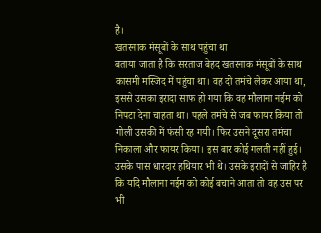है।
खतरनाक मंसूबों के साथ पहुंचा था
बताया जाता है कि सरताज बेहद खतरनाक मंसूबों के साथ कासमी मस्जिद में पहुंचा था। वह दो तमंचे लेकर आया था, इससे उसका इरादा साफ हो गया कि वह मौलाना नईम को निपटा देना चाहता था। पहले तमंचे से जब फायर किया तो गोली उसकी में फंसी रह गयी। फिर उसने दूसरा तमंचा निकाला और फायर किया। इस बार कोई गलती नहीं हुई। उसके पास धारदार हथियार भी थे। उसके इरादों से जाहिर है कि यदि मौलाना नईम को कोई बचाने आता तो वह उस पर भी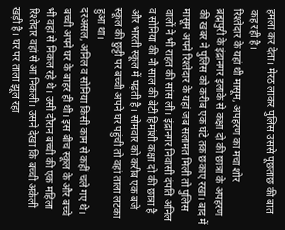हमला कर देता। मेरठ लाकर पुलिस उससे पूछताछ की बात कह रही है।
रिश्तेदार के यहां थी मासूम, अपहरण का मचा शोर
ब्रह्मपुरी के इंद्रानगर इलाके से कक्षा दो की छात्रा के अपहरण की खबर ने पुलिस को करीब एक घंटे तक छकाए रखा। बाद में मासूम अपने रिश्तेदार के यहां जब सलामत मिली तो पुलिस वालों ने भी राहत की सांस ली। इंद्रानगर निवासी दंपति अनिल व सोनिया की नौ साल की बेटी हिमांशी कक्षा दो की छात्रा है और भारती स्कूल में पढ़ती है। सोमवार को करीब एक बजे स्कूल की छुट्टी पर बच्ची अपने घर पहुंची तो वहां ताला लटका हुआ था।
दरअसल, अनिल व सोनिया किसी काम से कहीं चले गए थे। बच्ची अपने घर के बाहर ही थी। इस बीच स्कूल के और बच्चे भी वहां से निकल रहे थे। उसी दौरान बच्ची की एक महिला रिश्तेदार वहां से आ निकली। उसने देखा कि बच्ची अकेली खड़ी है। घर पर ताला झूल रहा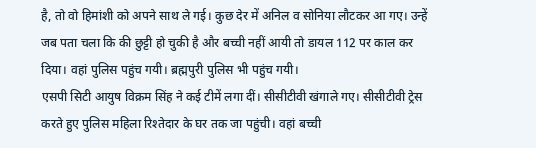है, तो वो हिमांशी को अपने साथ ले गई। कुछ देर में अनिल व सोनिया लौटकर आ गए। उन्हें जब पता चला कि की छुट्टी हो चुकी है और बच्ची नहीं आयी तो डायल 112 पर काल कर दिया। वहां पुलिस पहुंच गयी। ब्रह्मपुरी पुलिस भी पहुंच गयी।
एसपी सिटी आयुष विक्रम सिंह ने कई टीमें लगा दीं। सीसीटीवी खंगाले गए। सीसीटीवी ट्रेस करते हुए पुलिस महिला रिश्तेदार के घर तक जा पहुंची। वहां बच्ची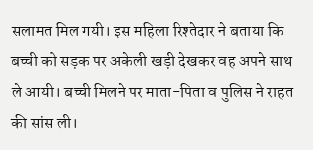सलामत मिल गयी। इस महिला रिश्तेदार ने बताया कि बच्ची को सड़क पर अकेली खड़ी देखकर वह अपने साथ ले आयी। बच्ची मिलने पर माता-पिता व पुलिस ने राहत की सांस ली।